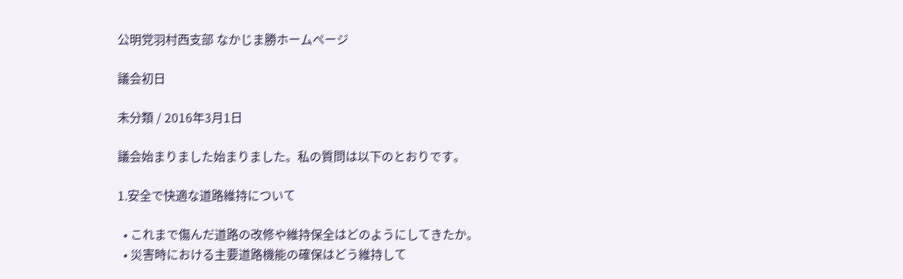公明党羽村西支部 なかじま勝ホームページ

議会初日

未分類 / 2016年3月1日

議会始まりました始まりました。私の質問は以下のとおりです。

1.安全で快適な道路維持について

  • これまで傷んだ道路の改修や維持保全はどのようにしてきたか。
  • 災害時における主要道路機能の確保はどう維持して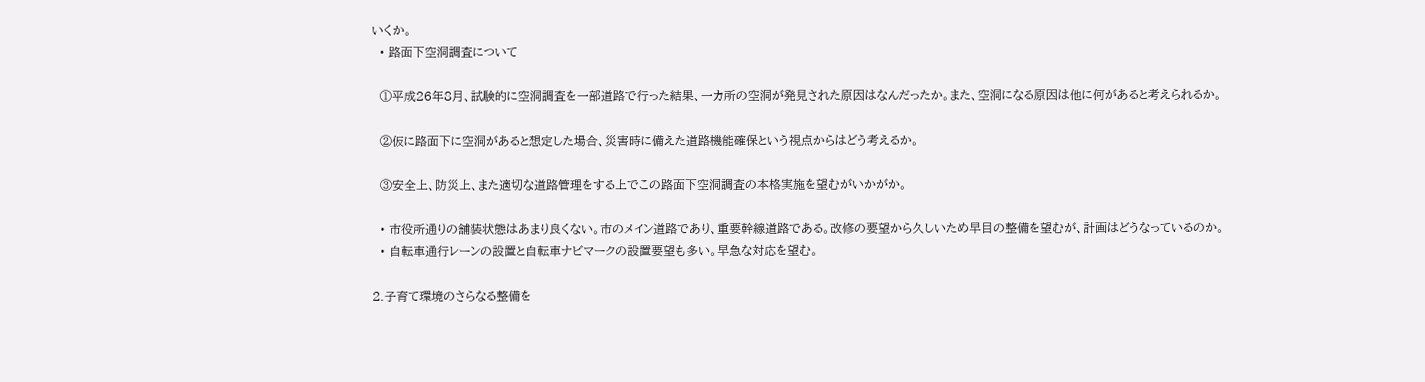いくか。
  • 路面下空洞調査について

  ①平成26年8月、試験的に空洞調査を一部道路で行った結果、一カ所の空洞が発見された原因はなんだったか。また、空洞になる原因は他に何があると考えられるか。

  ②仮に路面下に空洞があると想定した場合、災害時に備えた道路機能確保という視点からはどう考えるか。

  ③安全上、防災上、また適切な道路管理をする上でこの路面下空洞調査の本格実施を望むがいかがか。

  • 市役所通りの舗装状態はあまり良くない。市のメイン道路であり、重要幹線道路である。改修の要望から久しいため早目の整備を望むが、計画はどうなっているのか。
  • 自転車通行レーンの設置と自転車ナビマークの設置要望も多い。早急な対応を望む。

2.子育て環境のさらなる整備を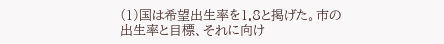(1)国は希望出生率を1.8と掲げた。市の出生率と目標、それに向け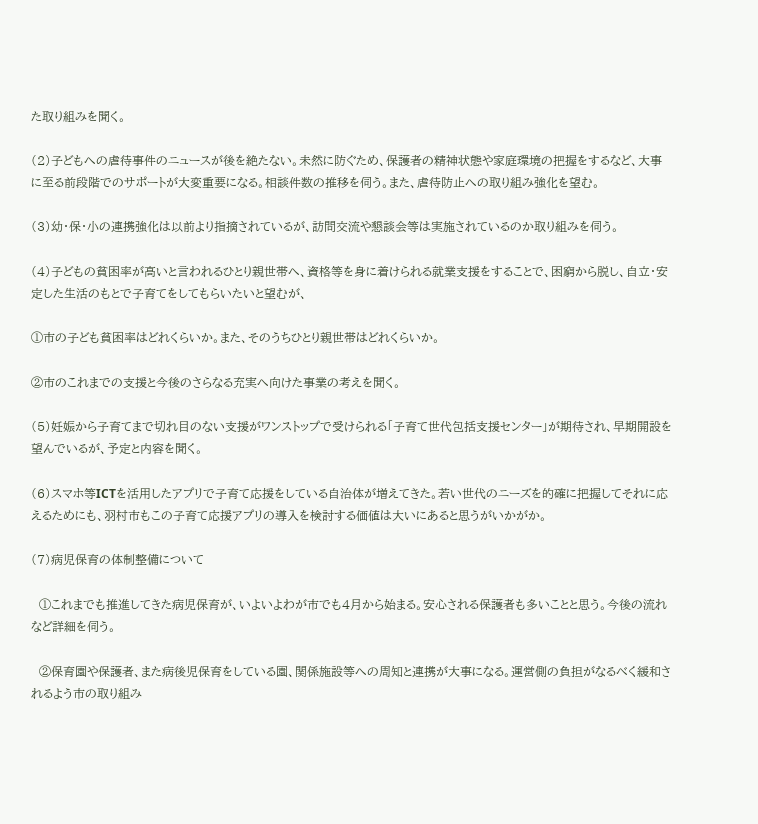た取り組みを聞く。

(2)子どもへの虐待事件のニュースが後を絶たない。未然に防ぐため、保護者の精神状態や家庭環境の把握をするなど、大事に至る前段階でのサポートが大変重要になる。相談件数の推移を伺う。また、虐待防止への取り組み強化を望む。

(3)幼・保・小の連携強化は以前より指摘されているが、訪問交流や懇談会等は実施されているのか取り組みを伺う。

(4)子どもの貧困率が高いと言われるひとり親世帯へ、資格等を身に着けられる就業支援をすることで、困窮から脱し、自立・安定した生活のもとで子育てをしてもらいたいと望むが、

①市の子ども貧困率はどれくらいか。また、そのうちひとり親世帯はどれくらいか。

②市のこれまでの支援と今後のさらなる充実へ向けた事業の考えを聞く。

(5)妊娠から子育てまで切れ目のない支援がワンストップで受けられる「子育て世代包括支援センター」が期待され、早期開設を望んでいるが、予定と内容を聞く。

(6)スマホ等ICTを活用したアプリで子育て応援をしている自治体が増えてきた。若い世代のニーズを的確に把握してそれに応えるためにも、羽村市もこの子育て応援アプリの導入を検討する価値は大いにあると思うがいかがか。

(7)病児保育の体制整備について

  ①これまでも推進してきた病児保育が、いよいよわが市でも4月から始まる。安心される保護者も多いことと思う。今後の流れなど詳細を伺う。

  ②保育園や保護者、また病後児保育をしている園、関係施設等への周知と連携が大事になる。運営側の負担がなるべく緩和されるよう市の取り組み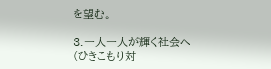を望む。

3.一人一人が輝く社会へ(ひきこもり対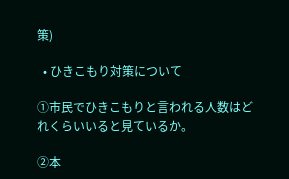策)

  • ひきこもり対策について

①市民でひきこもりと言われる人数はどれくらいいると見ているか。

②本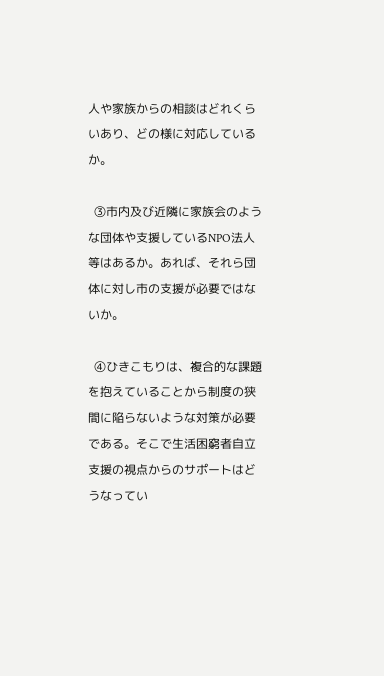人や家族からの相談はどれくらいあり、どの様に対応しているか。

  ③市内及び近隣に家族会のような団体や支援しているNPO法人等はあるか。あれば、それら団体に対し市の支援が必要ではないか。

  ④ひきこもりは、複合的な課題を抱えていることから制度の狭間に陥らないような対策が必要である。そこで生活困窮者自立支援の視点からのサポートはどうなってい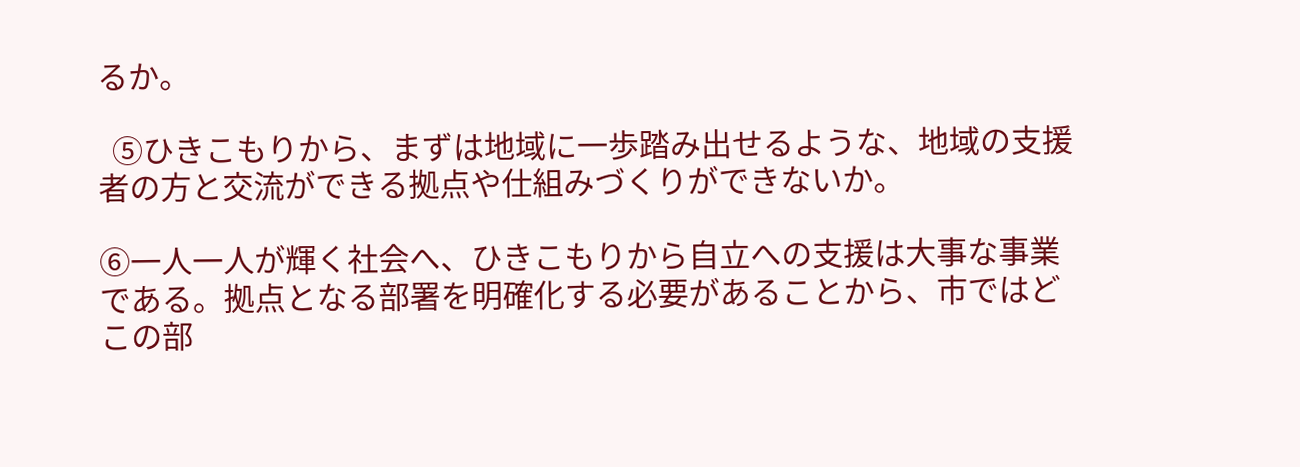るか。

  ⑤ひきこもりから、まずは地域に一歩踏み出せるような、地域の支援者の方と交流ができる拠点や仕組みづくりができないか。

⑥一人一人が輝く社会へ、ひきこもりから自立への支援は大事な事業である。拠点となる部署を明確化する必要があることから、市ではどこの部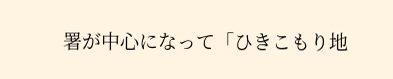署が中心になって「ひきこもり地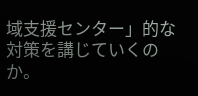域支援センター」的な対策を講じていくのか。